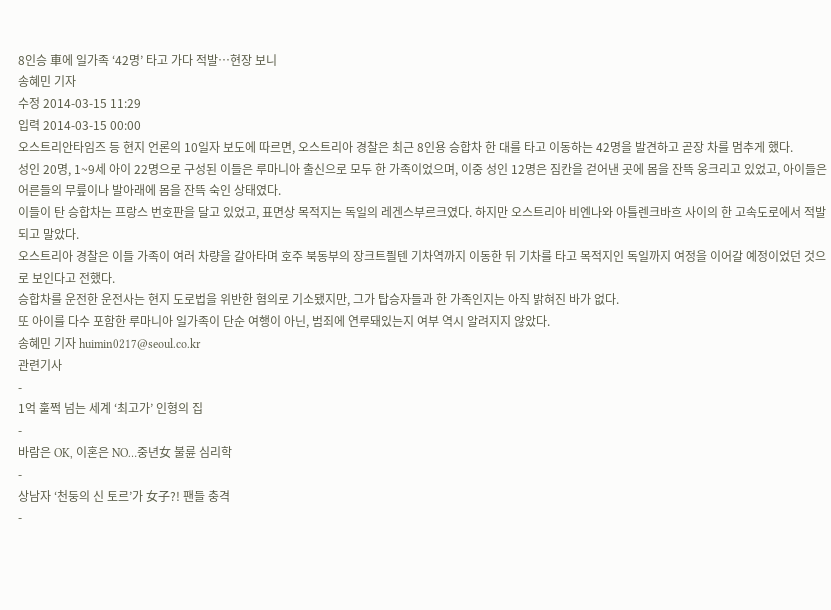8인승 車에 일가족 ‘42명’ 타고 가다 적발…현장 보니
송혜민 기자
수정 2014-03-15 11:29
입력 2014-03-15 00:00
오스트리안타임즈 등 현지 언론의 10일자 보도에 따르면, 오스트리아 경찰은 최근 8인용 승합차 한 대를 타고 이동하는 42명을 발견하고 곧장 차를 멈추게 했다.
성인 20명, 1~9세 아이 22명으로 구성된 이들은 루마니아 출신으로 모두 한 가족이었으며, 이중 성인 12명은 짐칸을 걷어낸 곳에 몸을 잔뜩 웅크리고 있었고, 아이들은 어른들의 무릎이나 발아래에 몸을 잔뜩 숙인 상태였다.
이들이 탄 승합차는 프랑스 번호판을 달고 있었고, 표면상 목적지는 독일의 레겐스부르크였다. 하지만 오스트리아 비엔나와 아틀렌크바흐 사이의 한 고속도로에서 적발되고 말았다.
오스트리아 경찰은 이들 가족이 여러 차량을 갈아타며 호주 북동부의 장크트픨텐 기차역까지 이동한 뒤 기차를 타고 목적지인 독일까지 여정을 이어갈 예정이었던 것으로 보인다고 전했다.
승합차를 운전한 운전사는 현지 도로법을 위반한 혐의로 기소됐지만, 그가 탑승자들과 한 가족인지는 아직 밝혀진 바가 없다.
또 아이를 다수 포함한 루마니아 일가족이 단순 여행이 아닌, 범죄에 연루돼있는지 여부 역시 알려지지 않았다.
송혜민 기자 huimin0217@seoul.co.kr
관련기사
-
1억 훌쩍 넘는 세계 ‘최고가’ 인형의 집
-
바람은 OK, 이혼은 NO…중년女 불륜 심리학
-
상남자 ‘천둥의 신 토르’가 女子?! 팬들 충격
-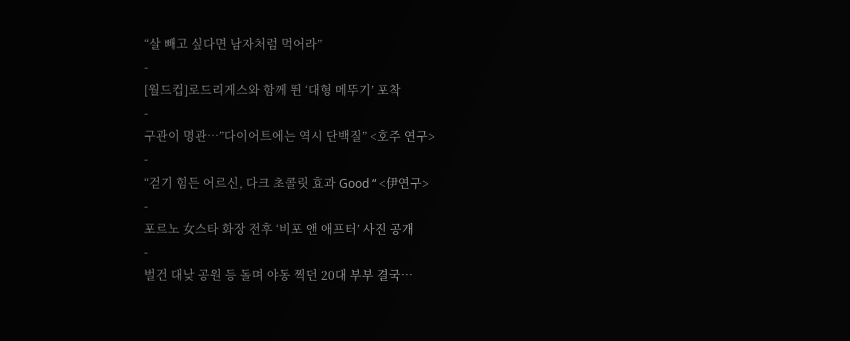“살 빼고 싶다면 남자처럼 먹어라”
-
[월드컵]로드리게스와 함께 뛴 ‘대형 메뚜기’ 포착
-
구관이 명관…”다이어트에는 역시 단백질” <호주 연구>
-
“걷기 힘든 어르신, 다크 초콜릿 효과 Good “ <伊연구>
-
포르노 女스타 화장 전후 ‘비포 앤 애프터’ 사진 공개
-
벌건 대낮 공원 등 돌며 야동 찍던 20대 부부 결국…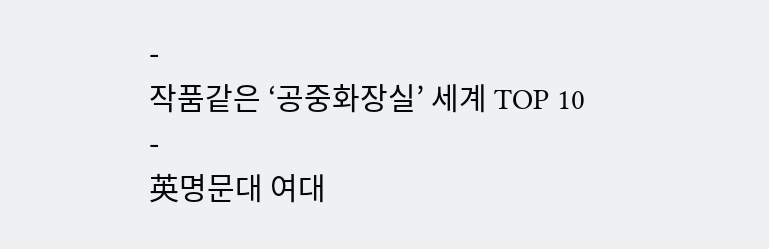-
작품같은 ‘공중화장실’ 세계 TOP 10
-
英명문대 여대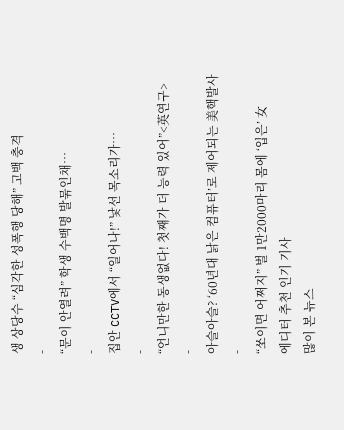생 상당수 “심각한 성폭행 당해” 고백 충격
-
“문이 안열려” 학생 수백명 발묶인채…
-
집안 CCTV에서 “일어나!” 낯선 목소리가…
-
“언니만한 동생없다! 첫째가 더 능력 있어”<英연구>
-
아슬아슬? ‘60년대 낡은 컴퓨터’로 제어되는 美핵발사
-
“쏘이면 어쩌지” 벌 1만2000마리 몸에 ‘입은’ 女
에디터 추천 인기 기사
많이 본 뉴스